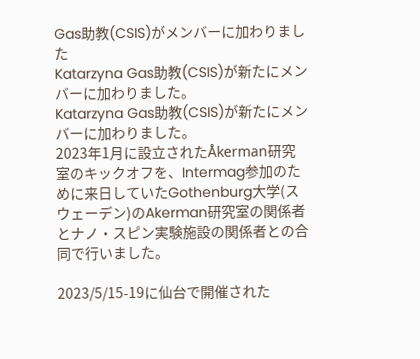Gas助教(CSIS)がメンバーに加わりました
Katarzyna Gas助教(CSIS)が新たにメンバーに加わりました。
Katarzyna Gas助教(CSIS)が新たにメンバーに加わりました。
2023年1月に設立されたÅkerman研究室のキックオフを、Intermag参加のために来日していたGothenburg大学(スウェーデン)のAkerman研究室の関係者とナノ・スピン実験施設の関係者との合同で行いました。

2023/5/15-19に仙台で開催された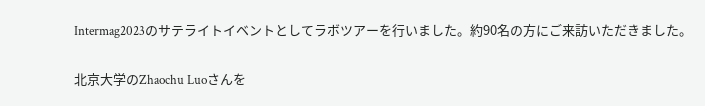Intermag2023のサテライトイベントとしてラボツアーを行いました。約90名の方にご来訪いただきました。

北京大学のZhaochu Luoさんを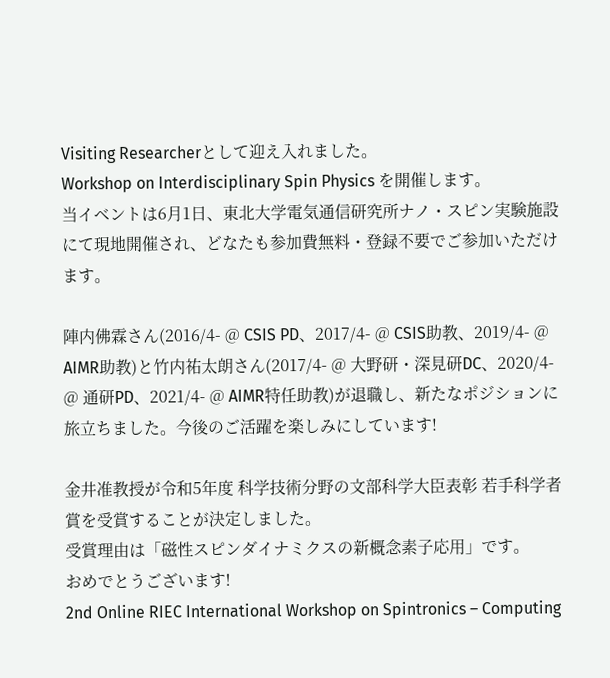Visiting Researcherとして迎え入れました。
Workshop on Interdisciplinary Spin Physics を開催します。
当イベントは6月1日、東北大学電気通信研究所ナノ・スピン実験施設にて現地開催され、どなたも参加費無料・登録不要でご参加いただけます。

陣内佛霖さん(2016/4- @ CSIS PD、2017/4- @ CSIS助教、2019/4- @ AIMR助教)と竹内祐太朗さん(2017/4- @ 大野研・深見研DC、2020/4- @ 通研PD、2021/4- @ AIMR特任助教)が退職し、新たなポジションに旅立ちました。今後のご活躍を楽しみにしています!

金井准教授が令和5年度 科学技術分野の文部科学大臣表彰 若手科学者賞を受賞することが決定しました。
受賞理由は「磁性スピンダイナミクスの新概念素子応用」です。
おめでとうございます!
2nd Online RIEC International Workshop on Spintronics – Computing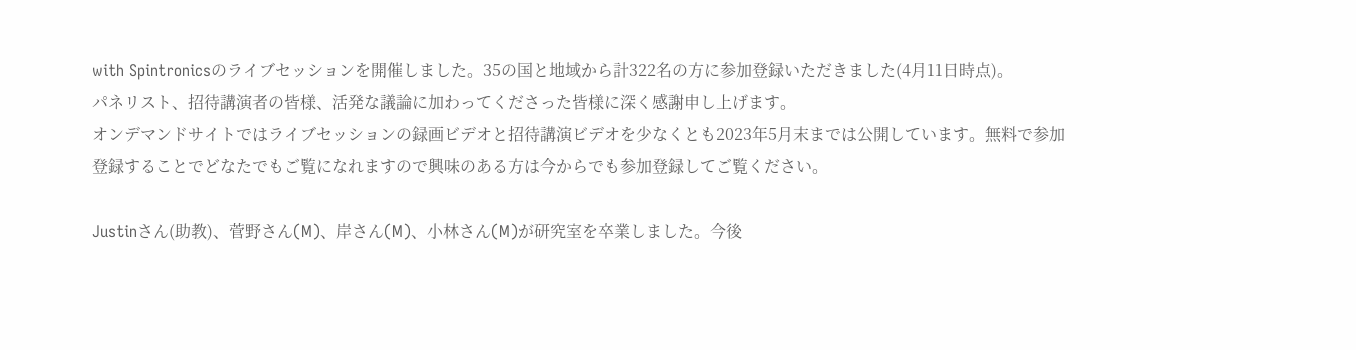with Spintronicsのライブセッションを開催しました。35の国と地域から計322名の方に参加登録いただきました(4月11日時点)。
パネリスト、招待講演者の皆様、活発な議論に加わってくださった皆様に深く感謝申し上げます。
オンデマンドサイトではライブセッションの録画ビデオと招待講演ビデオを少なくとも2023年5月末までは公開しています。無料で参加登録することでどなたでもご覧になれますので興味のある方は今からでも参加登録してご覧ください。

Justinさん(助教)、菅野さん(M)、岸さん(M)、小林さん(M)が研究室を卒業しました。今後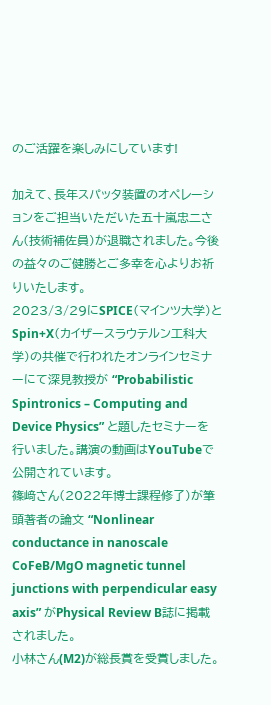のご活躍を楽しみにしています!

加えて、長年スパッタ装置のオペレーションをご担当いただいた五十嵐忠二さん(技術補佐員)が退職されました。今後の益々のご健勝とご多幸を心よりお祈りいたします。
2023/3/29にSPICE(マインツ大学)とSpin+X(カイザースラウテルン工科大学)の共催で行われたオンラインセミナーにて深見教授が “Probabilistic Spintronics – Computing and Device Physics” と題したセミナーを行いました。講演の動画はYouTubeで公開されています。
篠﨑さん(2022年博士課程修了)が筆頭著者の論文 “Nonlinear conductance in nanoscale CoFeB/MgO magnetic tunnel junctions with perpendicular easy axis” がPhysical Review B誌に掲載されました。
小林さん(M2)が総長賞を受賞しました。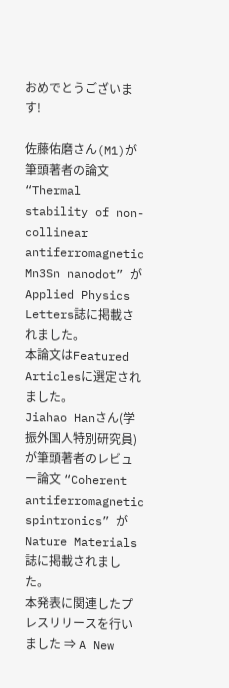おめでとうございます!

佐藤佑磨さん(M1)が筆頭著者の論文 “Thermal stability of non-collinear antiferromagnetic Mn3Sn nanodot” がApplied Physics Letters誌に掲載されました。
本論文はFeatured Articlesに選定されました。
Jiahao Hanさん(学振外国人特別研究員)が筆頭著者のレビュー論文 “Coherent antiferromagnetic spintronics” がNature Materials誌に掲載されました。
本発表に関連したプレスリリースを行いました ⇒ A New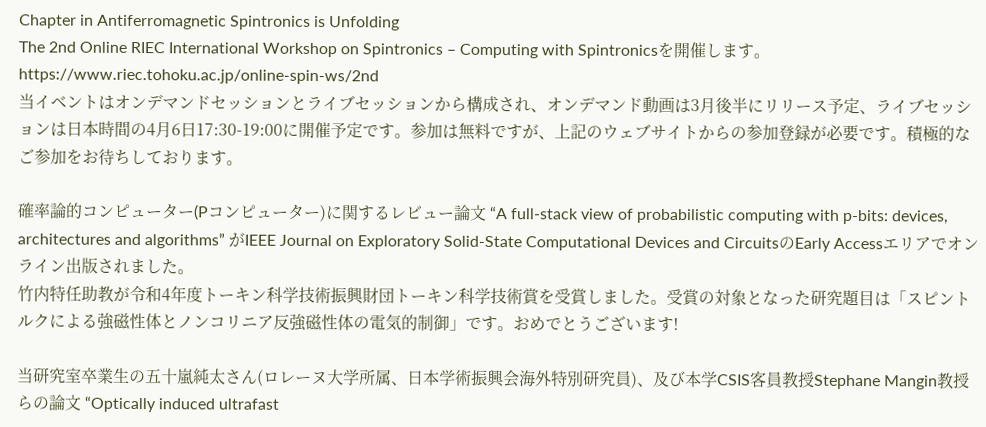Chapter in Antiferromagnetic Spintronics is Unfolding
The 2nd Online RIEC International Workshop on Spintronics – Computing with Spintronicsを開催します。
https://www.riec.tohoku.ac.jp/online-spin-ws/2nd
当イベントはオンデマンドセッションとライブセッションから構成され、オンデマンド動画は3月後半にリリース予定、ライブセッションは日本時間の4月6日17:30-19:00に開催予定です。参加は無料ですが、上記のウェブサイトからの参加登録が必要です。積極的なご参加をお待ちしております。

確率論的コンピューター(Pコンピューター)に関するレビュー論文 “A full-stack view of probabilistic computing with p-bits: devices, architectures and algorithms” がIEEE Journal on Exploratory Solid-State Computational Devices and CircuitsのEarly Accessエリアでオンライン出版されました。
竹内特任助教が令和4年度トーキン科学技術振興財団トーキン科学技術賞を受賞しました。受賞の対象となった研究題目は「スピントルクによる強磁性体とノンコリニア反強磁性体の電気的制御」です。おめでとうございます!

当研究室卒業生の五十嵐純太さん(ロレーヌ大学所属、日本学術振興会海外特別研究員)、及び本学CSIS客員教授Stephane Mangin教授らの論文 “Optically induced ultrafast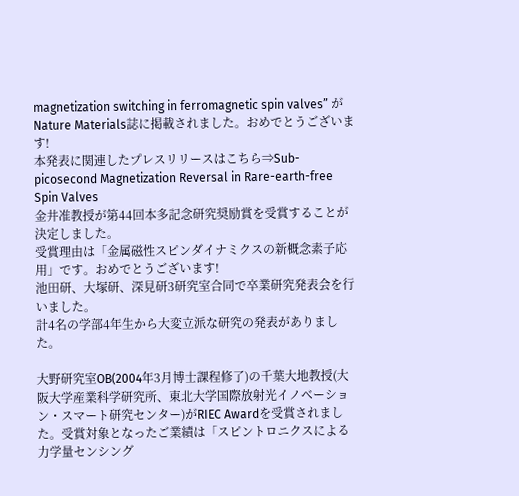magnetization switching in ferromagnetic spin valves” がNature Materials誌に掲載されました。おめでとうございます!
本発表に関連したプレスリリースはこちら⇒Sub-picosecond Magnetization Reversal in Rare-earth-free Spin Valves
金井准教授が第44回本多記念研究奨励賞を受賞することが決定しました。
受賞理由は「金属磁性スピンダイナミクスの新概念素子応用」です。おめでとうございます!
池田研、大塚研、深見研3研究室合同で卒業研究発表会を行いました。
計4名の学部4年生から大変立派な研究の発表がありました。

大野研究室OB(2004年3月博士課程修了)の千葉大地教授(大阪大学産業科学研究所、東北大学国際放射光イノベーション・スマート研究センター)がRIEC Awardを受賞されました。受賞対象となったご業績は「スピントロニクスによる力学量センシング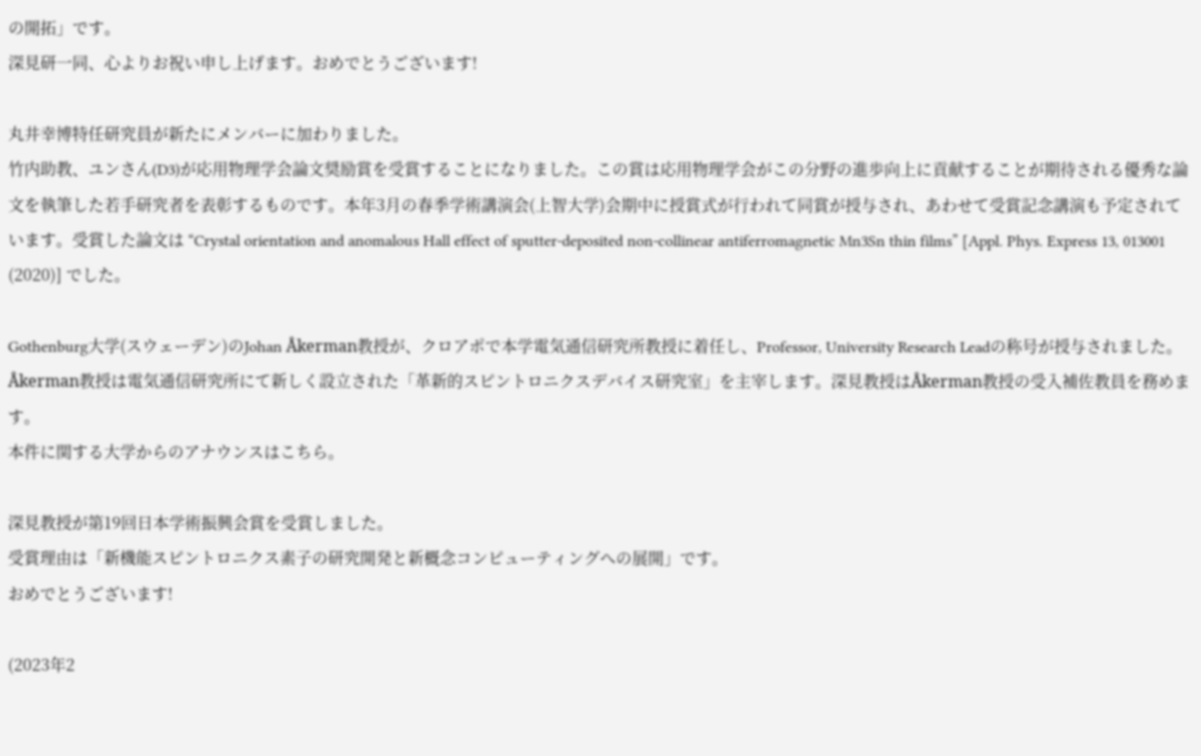の開拓」です。
深見研一同、心よりお祝い申し上げます。おめでとうございます!

丸井幸博特任研究員が新たにメンバーに加わりました。
竹内助教、ユンさん(D3)が応用物理学会論文奨励賞を受賞することになりました。この賞は応用物理学会がこの分野の進歩向上に貢献することが期待される優秀な論文を執筆した若手研究者を表彰するものです。本年3月の春季学術講演会(上智大学)会期中に授賞式が行われて同賞が授与され、あわせて受賞記念講演も予定されています。受賞した論文は “Crystal orientation and anomalous Hall effect of sputter-deposited non-collinear antiferromagnetic Mn3Sn thin films” [Appl. Phys. Express 13, 013001 (2020)] でした。

Gothenburg大学(スウェーデン)のJohan Åkerman教授が、クロアポで本学電気通信研究所教授に着任し、Professor, University Research Leadの称号が授与されました。
Åkerman教授は電気通信研究所にて新しく設立された「革新的スピントロニクスデバイス研究室」を主宰します。深見教授はÅkerman教授の受入補佐教員を務めます。
本件に関する大学からのアナウンスはこちら。

深見教授が第19回日本学術振興会賞を受賞しました。
受賞理由は「新機能スピントロニクス素子の研究開発と新概念コンピューティングへの展開」です。
おめでとうございます!

(2023年2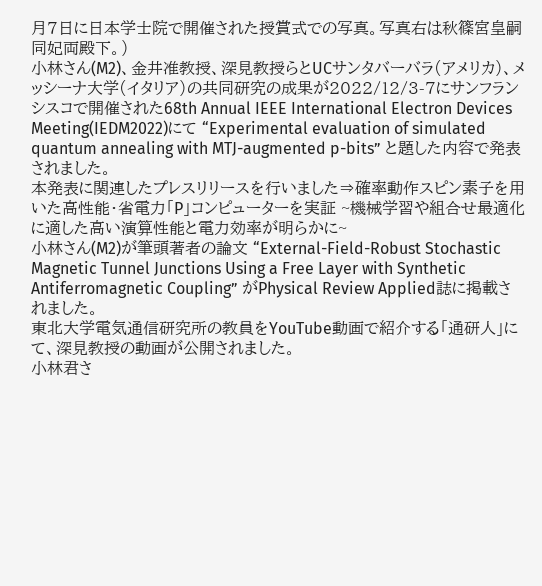月7日に日本学士院で開催された授賞式での写真。写真右は秋篠宮皇嗣同妃両殿下。)
小林さん(M2)、金井准教授、深見教授らとUCサンタバーバラ(アメリカ)、メッシーナ大学(イタリア)の共同研究の成果が2022/12/3-7にサンフランシスコで開催された68th Annual IEEE International Electron Devices Meeting(IEDM2022)にて “Experimental evaluation of simulated quantum annealing with MTJ-augmented p-bits” と題した内容で発表されました。
本発表に関連したプレスリリースを行いました⇒確率動作スピン素子を用いた高性能・省電力「P」コンピューターを実証 ~機械学習や組合せ最適化に適した高い演算性能と電力効率が明らかに~
小林さん(M2)が筆頭著者の論文 “External-Field-Robust Stochastic Magnetic Tunnel Junctions Using a Free Layer with Synthetic Antiferromagnetic Coupling” がPhysical Review Applied誌に掲載されました。
東北大学電気通信研究所の教員をYouTube動画で紹介する「通研人」にて、深見教授の動画が公開されました。
小林君さ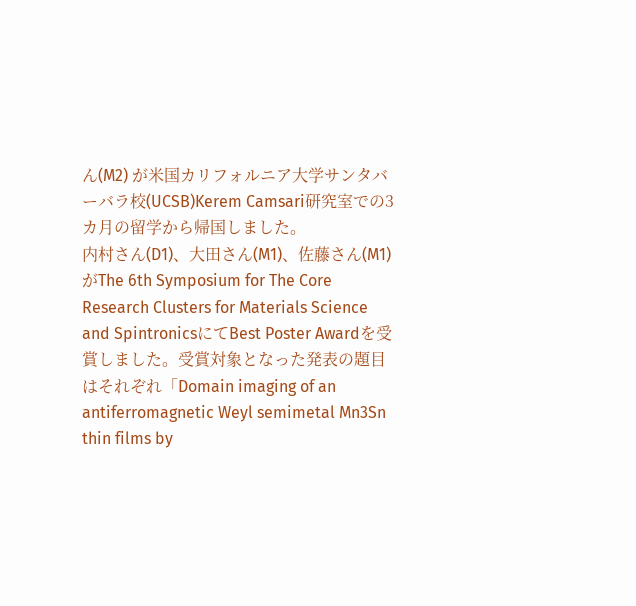ん(M2) が米国カリフォルニア大学サンタバーバラ校(UCSB)Kerem Camsari研究室での3カ月の留学から帰国しました。
内村さん(D1)、大田さん(M1)、佐藤さん(M1)がThe 6th Symposium for The Core Research Clusters for Materials Science and SpintronicsにてBest Poster Awardを受賞しました。受賞対象となった発表の題目はそれぞれ「Domain imaging of an antiferromagnetic Weyl semimetal Mn3Sn thin films by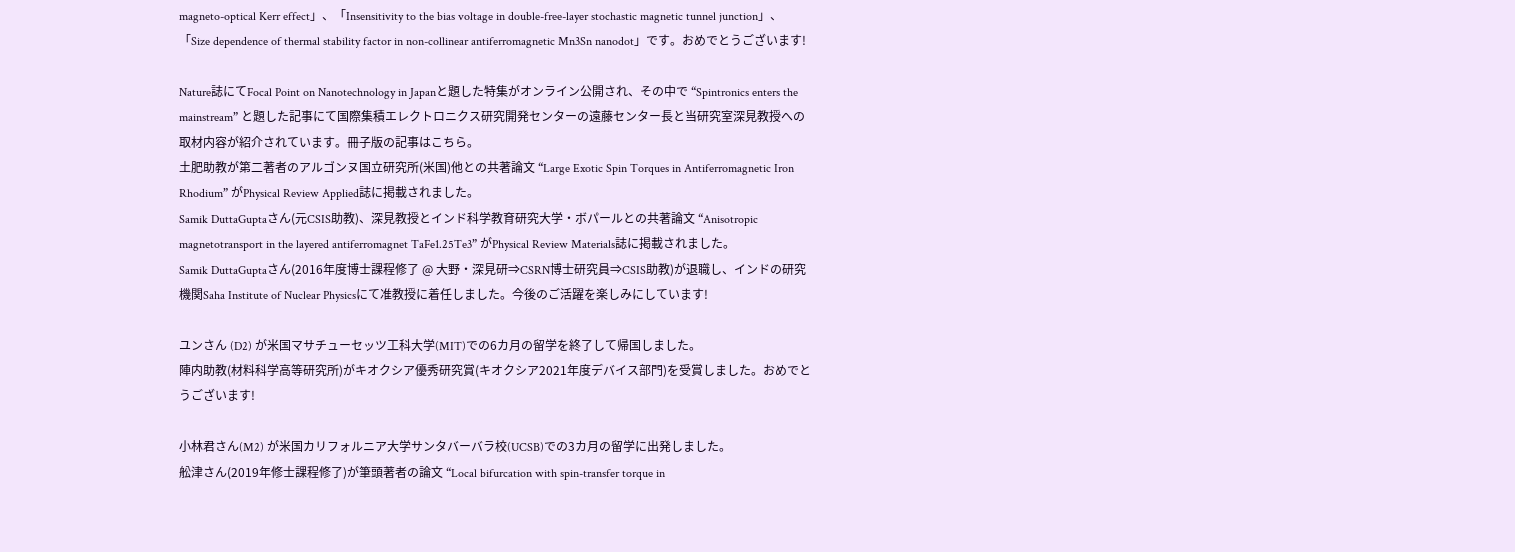magneto-optical Kerr effect」、「Insensitivity to the bias voltage in double-free-layer stochastic magnetic tunnel junction」、「Size dependence of thermal stability factor in non-collinear antiferromagnetic Mn3Sn nanodot」です。おめでとうございます!

Nature誌にてFocal Point on Nanotechnology in Japanと題した特集がオンライン公開され、その中で “Spintronics enters the mainstream” と題した記事にて国際集積エレクトロニクス研究開発センターの遠藤センター長と当研究室深見教授への取材内容が紹介されています。冊子版の記事はこちら。
土肥助教が第二著者のアルゴンヌ国立研究所(米国)他との共著論文 “Large Exotic Spin Torques in Antiferromagnetic Iron Rhodium” がPhysical Review Applied誌に掲載されました。
Samik DuttaGuptaさん(元CSIS助教)、深見教授とインド科学教育研究大学・ボパールとの共著論文 “Anisotropic magnetotransport in the layered antiferromagnet TaFe1.25Te3” がPhysical Review Materials誌に掲載されました。
Samik DuttaGuptaさん(2016年度博士課程修了 @ 大野・深見研⇒CSRN博士研究員⇒CSIS助教)が退職し、インドの研究機関Saha Institute of Nuclear Physicsにて准教授に着任しました。今後のご活躍を楽しみにしています!

ユンさん (D2) が米国マサチューセッツ工科大学(MIT)での6カ月の留学を終了して帰国しました。
陣内助教(材料科学高等研究所)がキオクシア優秀研究賞(キオクシア2021年度デバイス部門)を受賞しました。おめでとうございます!

小林君さん(M2) が米国カリフォルニア大学サンタバーバラ校(UCSB)での3カ月の留学に出発しました。
舩津さん(2019年修士課程修了)が筆頭著者の論文 “Local bifurcation with spin-transfer torque in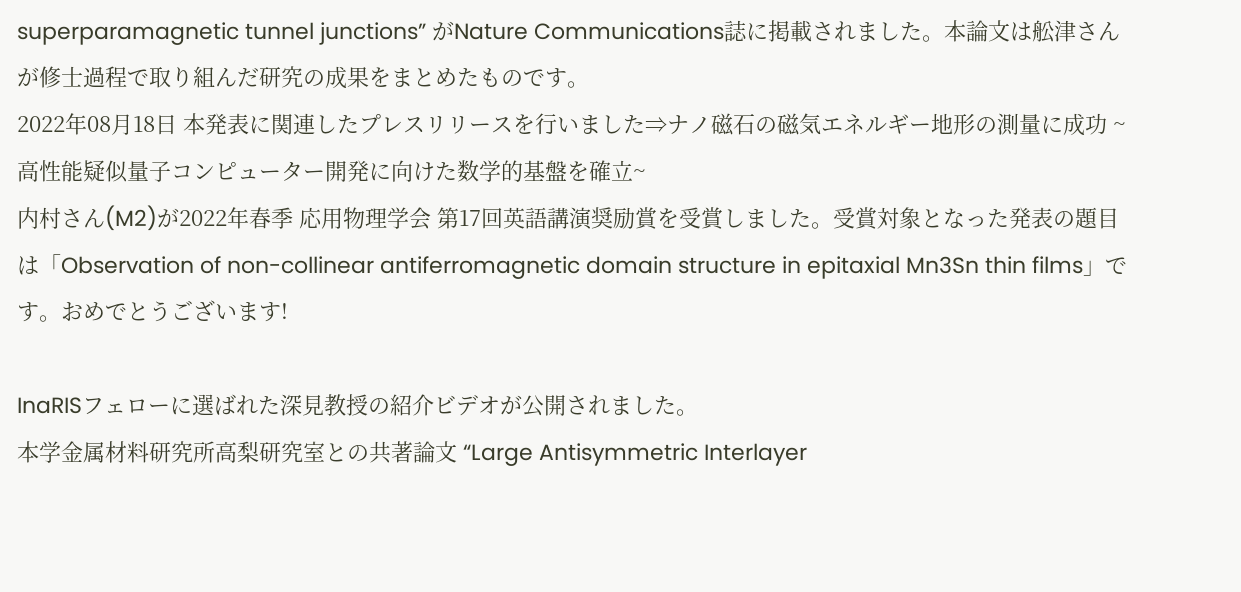superparamagnetic tunnel junctions” がNature Communications誌に掲載されました。本論文は舩津さんが修士過程で取り組んだ研究の成果をまとめたものです。
2022年08月18日 本発表に関連したプレスリリースを行いました⇒ナノ磁石の磁気エネルギー地形の測量に成功 ~高性能疑似量子コンピューター開発に向けた数学的基盤を確立~
内村さん(M2)が2022年春季 応用物理学会 第17回英語講演奨励賞を受賞しました。受賞対象となった発表の題目は「Observation of non-collinear antiferromagnetic domain structure in epitaxial Mn3Sn thin films」です。おめでとうございます!

InaRISフェローに選ばれた深見教授の紹介ビデオが公開されました。
本学金属材料研究所高梨研究室との共著論文 “Large Antisymmetric Interlayer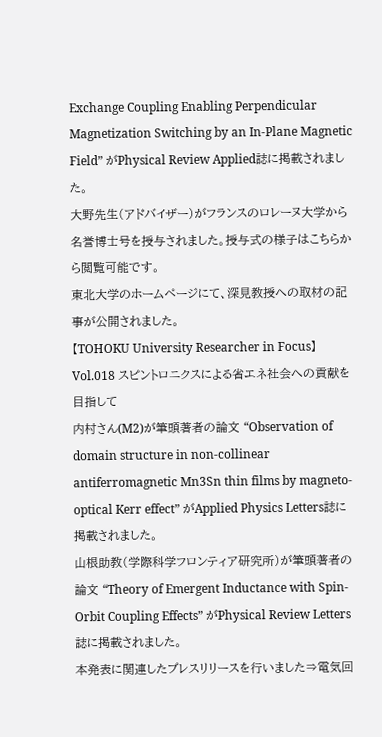Exchange Coupling Enabling Perpendicular Magnetization Switching by an In-Plane Magnetic Field” がPhysical Review Applied誌に掲載されました。
大野先生(アドバイザー)がフランスのロレーヌ大学から名誉博士号を授与されました。授与式の様子はこちらから閲覧可能です。
東北大学のホームページにて、深見教授への取材の記事が公開されました。
【TOHOKU University Researcher in Focus】Vol.018 スピントロニクスによる省エネ社会への貢献を目指して
内村さん(M2)が筆頭著者の論文 “Observation of domain structure in non-collinear antiferromagnetic Mn3Sn thin films by magneto-optical Kerr effect” がApplied Physics Letters誌に掲載されました。
山根助教(学際科学フロンティア研究所)が筆頭著者の論文 “Theory of Emergent Inductance with Spin-Orbit Coupling Effects” がPhysical Review Letters誌に掲載されました。
本発表に関連したプレスリリースを行いました⇒電気回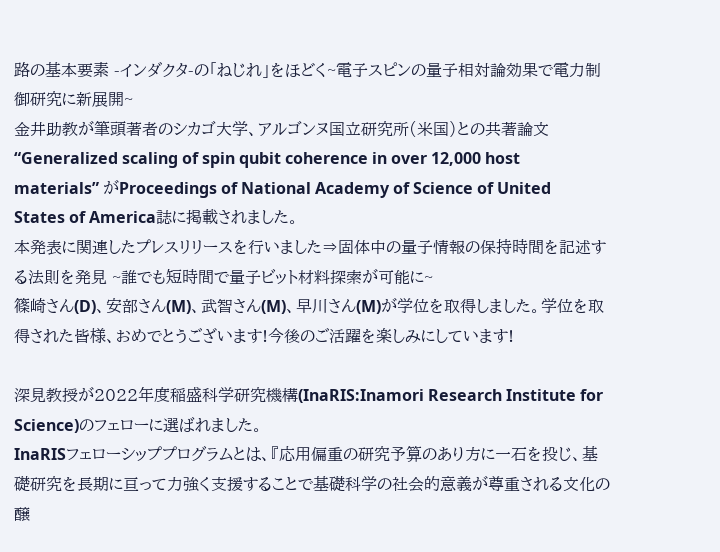路の基本要素 -インダクタ-の「ねじれ」をほどく~電子スピンの量子相対論効果で電力制御研究に新展開~
金井助教が筆頭著者のシカゴ大学、アルゴンヌ国立研究所(米国)との共著論文 “Generalized scaling of spin qubit coherence in over 12,000 host materials” がProceedings of National Academy of Science of United States of America誌に掲載されました。
本発表に関連したプレスリリースを行いました⇒固体中の量子情報の保持時間を記述する法則を発見 ~誰でも短時間で量子ビット材料探索が可能に~
篠崎さん(D)、安部さん(M)、武智さん(M)、早川さん(M)が学位を取得しました。学位を取得された皆様、おめでとうございます!今後のご活躍を楽しみにしています!

深見教授が2022年度稲盛科学研究機構(InaRIS:Inamori Research Institute for Science)のフェローに選ばれました。
InaRISフェローシッププログラムとは、『応用偏重の研究予算のあり方に一石を投じ、基礎研究を長期に亘って力強く支援することで基礎科学の社会的意義が尊重される文化の醸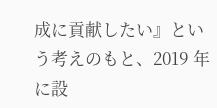成に貢献したい』という考えのもと、2019 年に設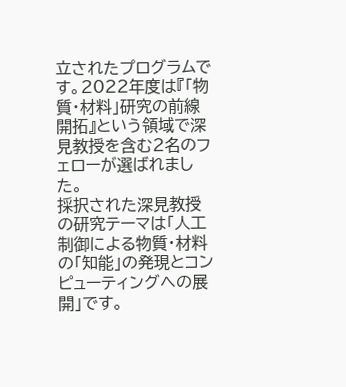立されたプログラムです。2022年度は『「物質・材料」研究の前線開拓』という領域で深見教授を含む2名のフェローが選ばれました。
採択された深見教授の研究テーマは「人工制御による物質・材料の「知能」の発現とコンピューティングへの展開」です。